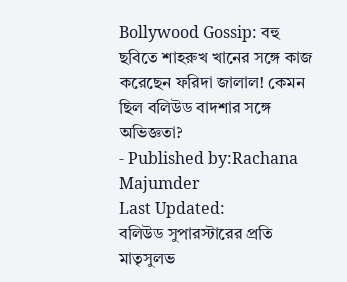Bollywood Gossip: বহু ছবিতে শাহরুখ খানের সঙ্গে কাজ করেছেন ফরিদা জালাল! কেমন ছিল বলিউড বাদশার সঙ্গে অভিজ্ঞতা?
- Published by:Rachana Majumder
Last Updated:
বলিউড সুপারস্টারের প্রতি মাতৃসুলভ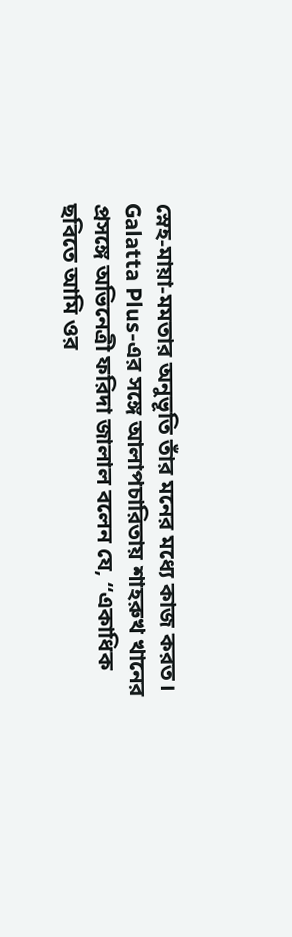স্নেহ-মায়া-মমতার অনুভূতি তাঁর মনের মধ্যে কাজ করত।
Galatta Plus-এর সঙ্গে আলাপচারিতায় শাহরুখ খানের প্রসঙ্গে অভিনেত্রী ফরিদা জালাল বলেন যে, “একাধিক ছবিতে আমি ওর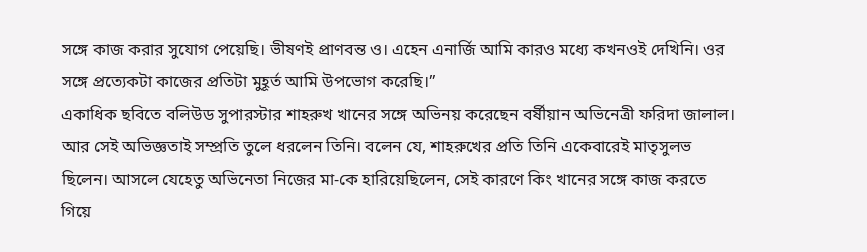সঙ্গে কাজ করার সুযোগ পেয়েছি। ভীষণই প্রাণবন্ত ও। এহেন এনার্জি আমি কারও মধ্যে কখনওই দেখিনি। ওর সঙ্গে প্রত্যেকটা কাজের প্রতিটা মুহূর্ত আমি উপভোগ করেছি।”
একাধিক ছবিতে বলিউড সুপারস্টার শাহরুখ খানের সঙ্গে অভিনয় করেছেন বর্ষীয়ান অভিনেত্রী ফরিদা জালাল। আর সেই অভিজ্ঞতাই সম্প্রতি তুলে ধরলেন তিনি। বলেন যে, শাহরুখের প্রতি তিনি একেবারেই মাতৃসুলভ ছিলেন। আসলে যেহেতু অভিনেতা নিজের মা-কে হারিয়েছিলেন, সেই কারণে কিং খানের সঙ্গে কাজ করতে গিয়ে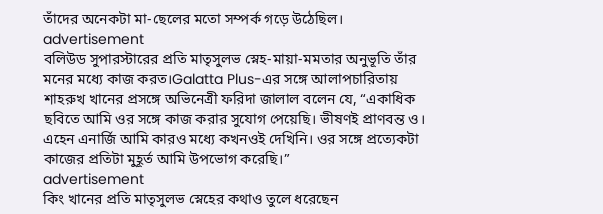তাঁদের অনেকটা মা-ছেলের মতো সম্পর্ক গড়ে উঠেছিল।
advertisement
বলিউড সুপারস্টারের প্রতি মাতৃসুলভ স্নেহ-মায়া-মমতার অনুভূতি তাঁর মনের মধ্যে কাজ করত।Galatta Plus-এর সঙ্গে আলাপচারিতায় শাহরুখ খানের প্রসঙ্গে অভিনেত্রী ফরিদা জালাল বলেন যে, “একাধিক ছবিতে আমি ওর সঙ্গে কাজ করার সুযোগ পেয়েছি। ভীষণই প্রাণবন্ত ও। এহেন এনার্জি আমি কারও মধ্যে কখনওই দেখিনি। ওর সঙ্গে প্রত্যেকটা কাজের প্রতিটা মুহূর্ত আমি উপভোগ করেছি।”
advertisement
কিং খানের প্রতি মাতৃসুলভ স্নেহের কথাও তুলে ধরেছেন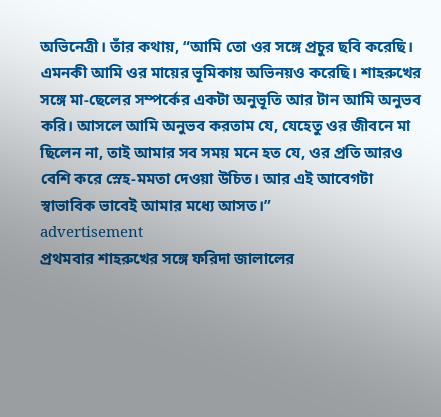অভিনেত্রী। তাঁর কথায়, “আমি তো ওর সঙ্গে প্রচুর ছবি করেছি। এমনকী আমি ওর মায়ের ভূমিকায় অভিনয়ও করেছি। শাহরুখের সঙ্গে মা-ছেলের সম্পর্কের একটা অনুভূতি আর টান আমি অনুভব করি। আসলে আমি অনুভব করতাম যে, যেহেতু ওর জীবনে মা ছিলেন না, তাই আমার সব সময় মনে হত যে, ওর প্রতি আরও বেশি করে স্নেহ-মমতা দেওয়া উচিত। আর এই আবেগটা স্বাভাবিক ভাবেই আমার মধ্যে আসত।”
advertisement
প্রথমবার শাহরুখের সঙ্গে ফরিদা জালালের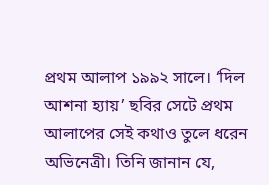প্রথম আলাপ ১৯৯২ সালে। ‘দিল আশনা হ্যায়’ ছবির সেটে প্রথম আলাপের সেই কথাও তুলে ধরেন অভিনেত্রী। তিনি জানান যে,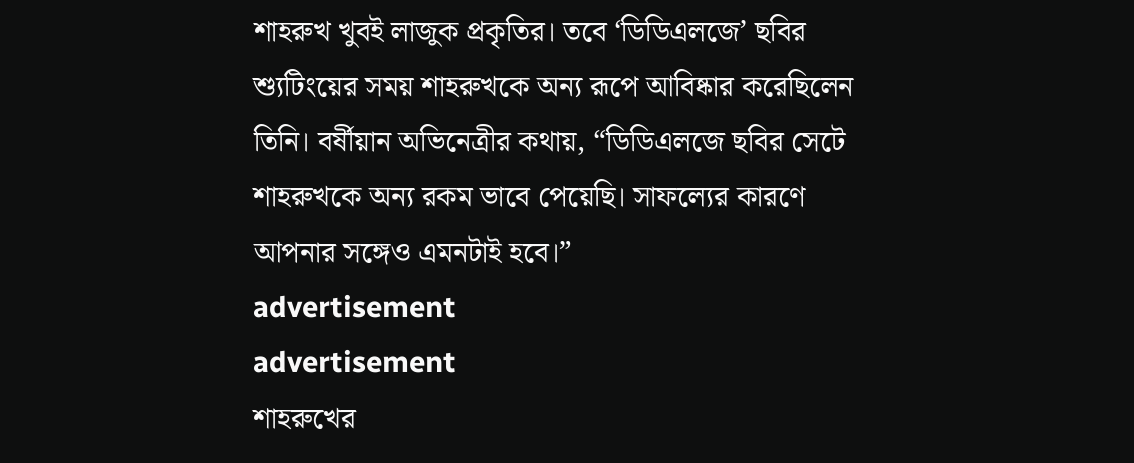শাহরুখ খুবই লাজুক প্রকৃতির। তবে ‘ডিডিএলজে’ ছবির শ্যুটিংয়ের সময় শাহরুখকে অন্য রূপে আবিষ্কার করেছিলেন তিনি। বর্ষীয়ান অভিনেত্রীর কথায়, “ডিডিএলজে ছবির সেটে শাহরুখকে অন্য রকম ভাবে পেয়েছি। সাফল্যের কারণে আপনার সঙ্গেও এমনটাই হবে।”
advertisement
advertisement
শাহরুখের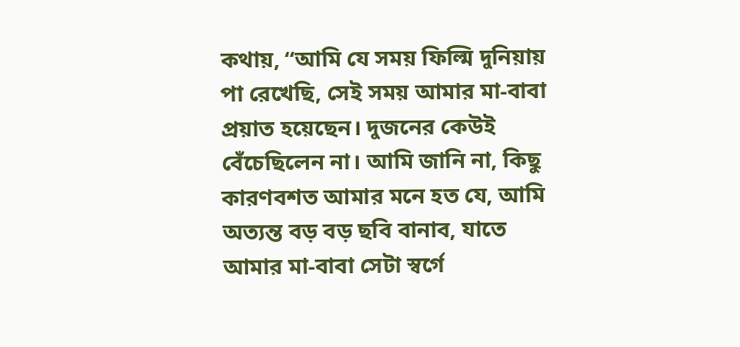কথায়, “আমি যে সময় ফিল্মি দুনিয়ায় পা রেখেছি, সেই সময় আমার মা-বাবা প্রয়াত হয়েছেন। দুজনের কেউই বেঁচেছিলেন না। আমি জানি না, কিছু কারণবশত আমার মনে হত যে, আমি অত্যন্ত বড় বড় ছবি বানাব, যাতে আমার মা-বাবা সেটা স্বর্গে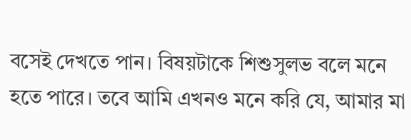বসেই দেখতে পান। বিষয়টাকে শিশুসুলভ বলে মনে হতে পারে। তবে আমি এখনও মনে করি যে, আমার মা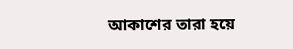আকাশের তারা হয়ে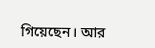গিয়েছেন। আর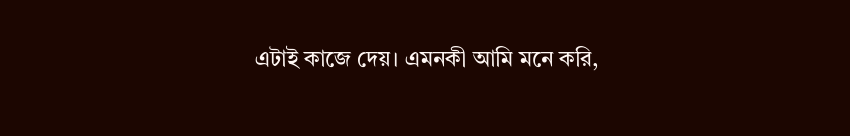এটাই কাজে দেয়। এমনকী আমি মনে করি,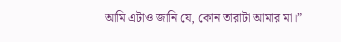আমি এটাও জানি যে, কোন তারাটা আমার মা।”